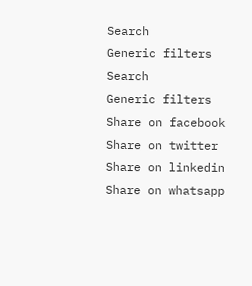Search
Generic filters
Search
Generic filters
Share on facebook
Share on twitter
Share on linkedin
Share on whatsapp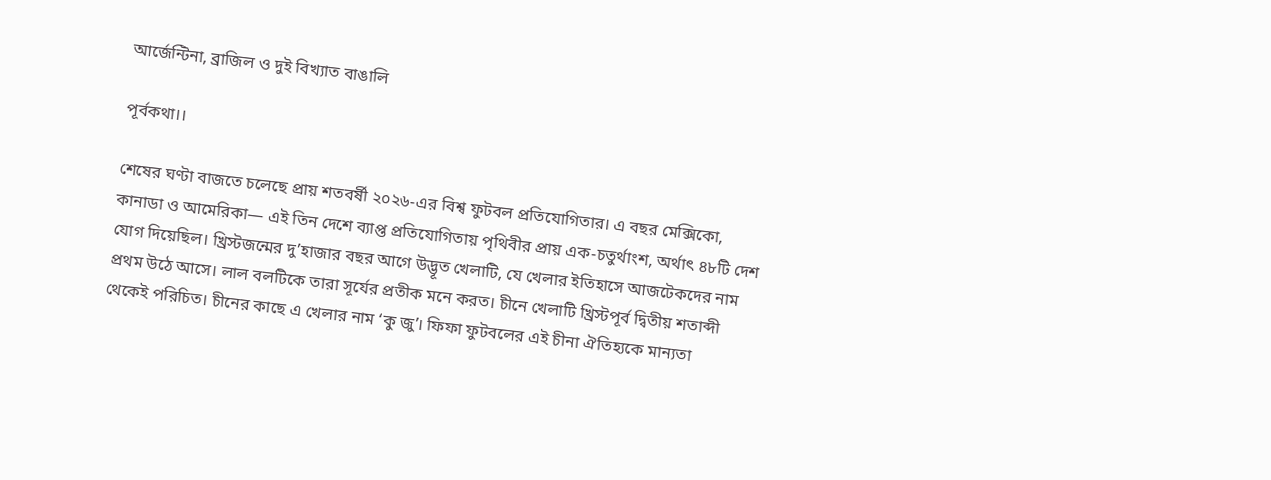আর্জেন্টিনা, ব্রাজিল ও দুই বিখ্যাত বাঙালি

পূর্বকথা।।

শেষের ঘণ্টা বাজতে চলেছে প্রায় শতবর্ষী ২০২৬-এর বিশ্ব ফুটবল প্রতিযোগিতার। এ বছর মেক্সিকো, কানাডা ও আমেরিকা— এই তিন দেশে ব্যাপ্ত প্রতিযোগিতায় পৃথিবীর প্রায় এক-চতুর্থাংশ, অর্থাৎ ৪৮টি দেশ যোগ দিয়েছিল। খ্রিস্টজন্মের দু’হাজার বছর আগে উদ্ভূত খেলাটি, যে খেলার ইতিহাসে আজটেকদের নাম প্রথম উঠে আসে। লাল বলটিকে তারা সূর্যের প্রতীক মনে করত। চীনে খেলাটি খ্রিস্টপূর্ব দ্বিতীয় শতাব্দী থেকেই পরিচিত। চীনের কাছে এ খেলার নাম ‘কু জু’। ফিফা ফুটবলের এই চীনা ঐতিহ্যকে মান্যতা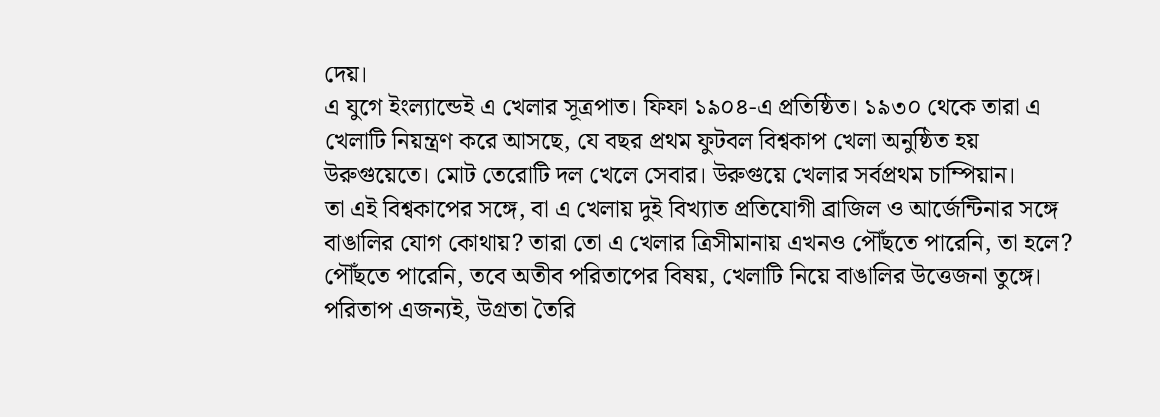দেয়।
এ যুগে ইংল্যান্ডেই এ খেলার সূত্রপাত। ফিফা ১৯০৪-এ প্রতিষ্ঠিত। ১৯৩০ থেকে তারা এ খেলাটি নিয়ন্ত্রণ করে আসছে, যে বছর প্রথম ফুটবল বিশ্বকাপ খেলা অনুষ্ঠিত হয় উরুগুয়েতে। মোট তেরোটি দল খেলে সেবার। উরুগুয়ে খেলার সর্বপ্রথম চাম্পিয়ান।
তা এই বিশ্বকাপের সঙ্গে, বা এ খেলায় দুই বিখ্যাত প্রতিযোগী ব্রাজিল ও আর্জেন্টিনার সঙ্গে বাঙালির যোগ কোথায়? তারা তো এ খেলার ত্রিসীমানায় এখনও পৌঁছতে পারেনি, তা হলে? পৌঁছতে পারেনি, তবে অতীব পরিতাপের বিষয়, খেলাটি নিয়ে বাঙালির উত্তেজনা তুঙ্গে। পরিতাপ এজন্যই, উগ্রতা তৈরি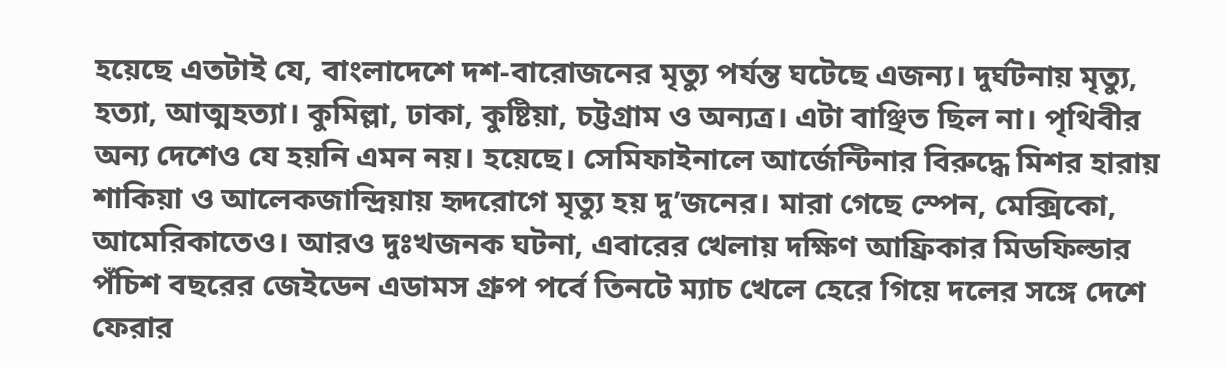হয়েছে এতটাই যে, বাংলাদেশে দশ-বারোজনের মৃত্যু পর্যন্ত ঘটেছে এজন্য। দুর্ঘটনায় মৃত্যু, হত্যা, আত্মহত্যা। কুমিল্লা, ঢাকা, কুষ্টিয়া, চট্টগ্রাম ও অন্যত্র। এটা বাঞ্ছিত ছিল না। পৃথিবীর অন্য দেশেও যে হয়নি এমন নয়। হয়েছে। সেমিফাইনালে আর্জেন্টিনার বিরুদ্ধে মিশর হারায় শাকিয়া ও আলেকজান্দ্রিয়ায় হৃদরোগে মৃত্যু হয় দু’জনের। মারা গেছে স্পেন, মেক্সিকো, আমেরিকাতেও। আরও দুঃখজনক ঘটনা, এবারের খেলায় দক্ষিণ আফ্রিকার মিডফিল্ডার পঁচিশ বছরের জেইডেন এডামস গ্রুপ পর্বে তিনটে ম্যাচ খেলে হেরে গিয়ে দলের সঙ্গে দেশে ফেরার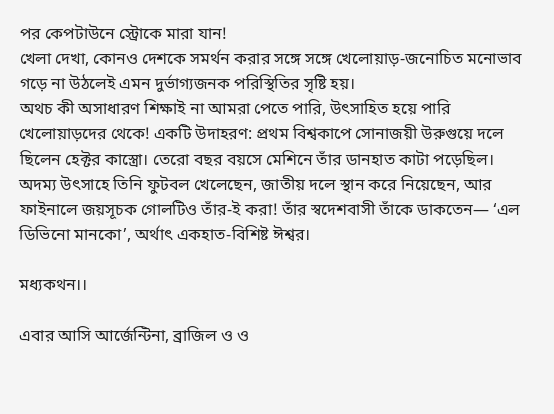পর কেপটাউনে স্ট্রোকে মারা যান!
খেলা দেখা, কোনও দেশকে সমর্থন করার সঙ্গে সঙ্গে খেলোয়াড়-জনোচিত মনোভাব গড়ে না উঠলেই এমন দুর্ভাগ্যজনক পরিস্থিতির সৃষ্টি হয়।
অথচ কী অসাধারণ শিক্ষাই না আমরা পেতে পারি, উৎসাহিত হয়ে পারি খেলোয়াড়দের থেকে! একটি উদাহরণ: প্রথম বিশ্বকাপে সোনাজয়ী উরুগুয়ে দলে ছিলেন হেক্টর কাস্ত্রো। তেরো বছর বয়সে মেশিনে তাঁর ডানহাত কাটা পড়েছিল। অদম্য উৎসাহে তিনি ফুটবল খেলেছেন, জাতীয় দলে স্থান করে নিয়েছেন, আর ফাইনালে জয়সূচক গোলটিও তাঁর-ই করা! তাঁর স্বদেশবাসী তাঁকে ডাকতেন— ‘এল ডিভিনো মানকো’, অর্থাৎ একহাত-বিশিষ্ট ঈশ্বর।

মধ্যকথন।।

এবার আসি আর্জেন্টিনা, ব্রাজিল ও ও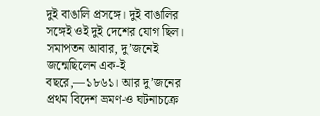দুই বাঙালি প্রসঙ্গে। দুই বাঙালির সঙ্গেই ওই দুই দেশের যোগ ছিল। সমাপতন আবার, দু’জনেই জন্মেছিলেন এক-ই বছরে,—১৮৬১। আর দু’জনের প্রথম বিদেশ ভ্রমণ-ও ঘটনাচক্রে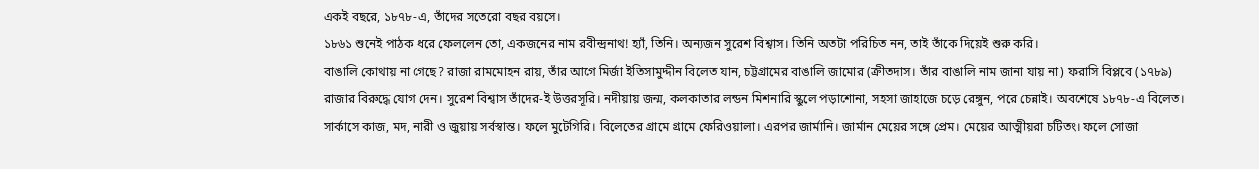একই বছরে, ১৮৭৮-এ, তাঁদের সতেরো বছর বয়সে।
১৮৬১ শুনেই পাঠক ধরে ফেললেন তো, একজনের নাম রবীন্দ্রনাথ! হ্যাঁ, তিনি। অন্যজন সুরেশ বিশ্বাস। তিনি অতটা পরিচিত নন, তাই তাঁকে দিয়েই শুরু করি।
বাঙালি কোথায় না গেছে? রাজা রামমোহন রায়, তাঁর আগে মির্জা ইতিসামুদ্দীন বিলেত যান, চট্টগ্রামের বাঙালি জামোর (ক্রীতদাস। তাঁর বাঙালি নাম জানা যায় না) ফরাসি বিপ্লবে (১৭৮৯) রাজার বিরুদ্ধে যোগ দেন। সুরেশ বিশ্বাস তাঁদের-ই উত্তরসূরি। নদীয়ায় জন্ম, কলকাতার লন্ডন মিশনারি স্কুলে পড়াশোনা, সহসা জাহাজে চড়ে রেঙ্গুন, পরে চেন্নাই। অবশেষে ১৮৭৮-এ বিলেত। সার্কাসে কাজ, মদ, নারী ও জুয়ায় সর্বস্বান্ত। ফলে মুটেগিরি। বিলেতের গ্রামে গ্রামে ফেরিওয়ালা। এরপর জার্মানি। জার্মান মেয়ের সঙ্গে প্রেম। মেয়ের আত্মীয়রা চটিতং। ফলে সোজা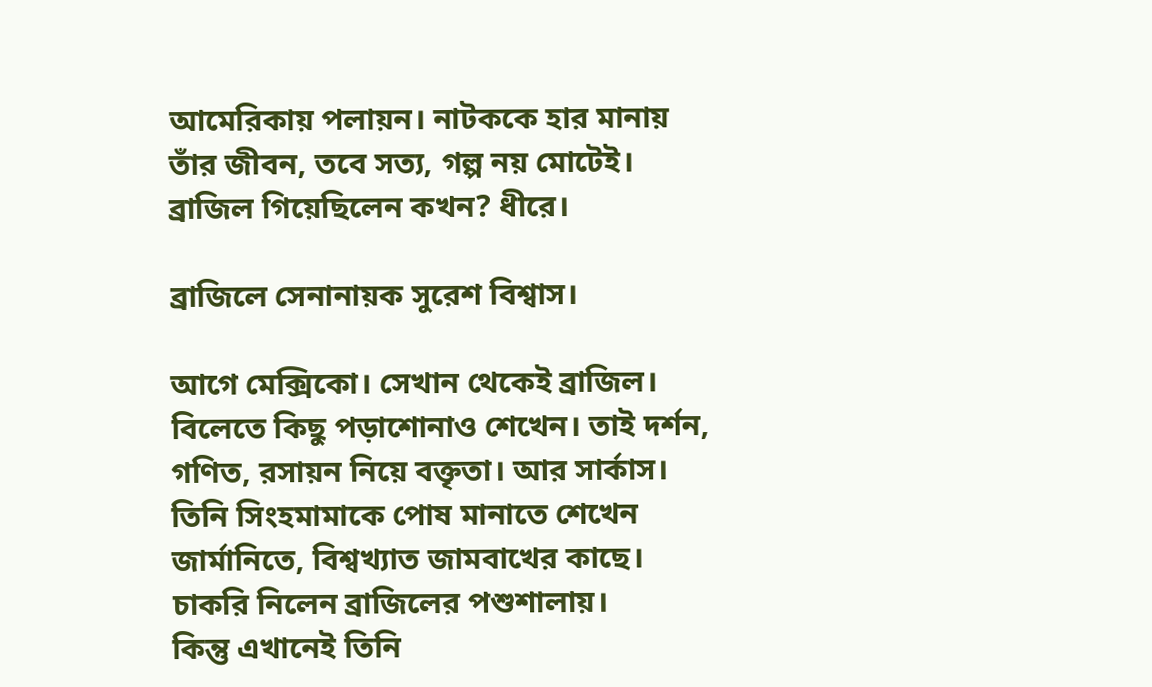আমেরিকায় পলায়ন। নাটককে হার মানায় তাঁর জীবন, তবে সত্য, গল্প নয় মোটেই। ব্রাজিল গিয়েছিলেন কখন? ধীরে।

ব্রাজিলে সেনানায়ক সুরেশ বিশ্বাস।

আগে মেক্সিকো। সেখান থেকেই ব্রাজিল। বিলেতে কিছু পড়াশোনাও শেখেন। তাই দর্শন, গণিত, রসায়ন নিয়ে বক্তৃতা। আর সার্কাস। তিনি সিংহমামাকে পোষ মানাতে শেখেন জার্মানিতে, বিশ্বখ্যাত জামবাখের কাছে। চাকরি নিলেন ব্রাজিলের পশুশালায়।
কিন্তু এখানেই তিনি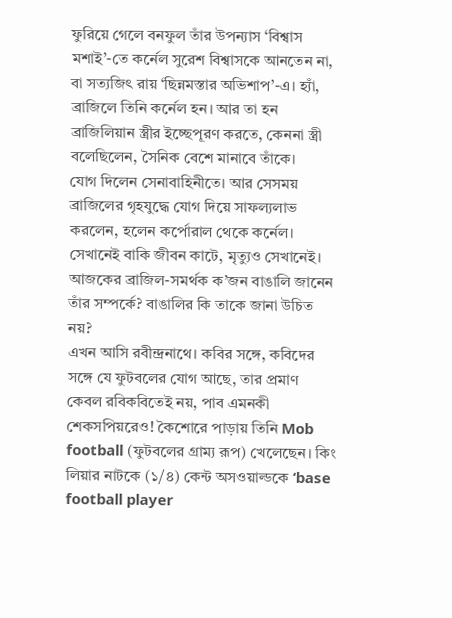ফুরিয়ে গেলে বনফুল তাঁর উপন্যাস ‘বিশ্বাস মশাই’-তে কর্নেল সুরেশ বিশ্বাসকে আনতেন না, বা সত্যজিৎ রায় ‘ছিন্নমস্তার অভিশাপ’-এ। হ্যাঁ, ব্রাজিলে তিনি কর্নেল হন। আর তা হন ব্রাজিলিয়ান স্ত্রীর ইচ্ছেপূরণ করতে, কেননা স্ত্রী বলেছিলেন, সৈনিক বেশে মানাবে তাঁকে।
যোগ দিলেন সেনাবাহিনীতে। আর সেসময় ব্রাজিলের গৃহযুদ্ধে যোগ দিয়ে সাফল্যলাভ করলেন, হলেন কর্পোরাল থেকে কর্নেল। সেখানেই বাকি জীবন কাটে, মৃত্যুও সেখানেই। আজকের ব্রাজিল-সমর্থক ক’জন বাঙালি জানেন তাঁর সম্পর্কে? বাঙালির কি তাকে জানা উচিত নয়?
এখন আসি রবীন্দ্রনাথে। কবির সঙ্গে, কবিদের সঙ্গে যে ফুটবলের যোগ আছে, তার প্রমাণ কেবল রবিকবিতেই নয়, পাব এমনকী শেকসপিয়রেও! কৈশোরে পাড়ায় তিনি Mob football (ফুটবলের গ্রাম্য রূপ) খেলেছেন। কিং লিয়ার নাটকে (১/৪) কেন্ট অসওয়াল্ডকে ‘base football player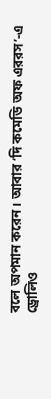বলে অপমান করেন। আবার ‘দি কমেডি অফ এররস’-এ ড্রোলিও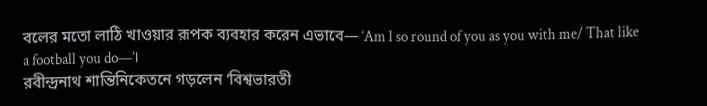বলের মতো লাঠি খাওয়ার রূপক ব্যবহার করেন এভাবে— ‘Am l so round of you as you with me/ That like a football you do—’।
রবীন্দ্রনাথ শান্তিনিকেতনে গড়লেন ‘বিশ্বভারতী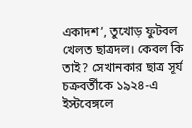একাদশ’, তুখোড় ফুটবল খেলত ছাত্রদল। কেবল কি তাই? সেখানকার ছাত্র সূর্য চক্রবর্তীকে ১৯২৪-এ ইস্টবেঙ্গলে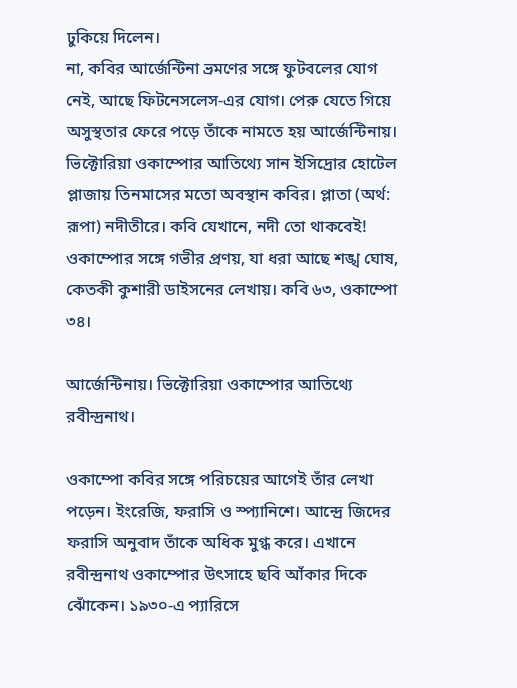ঢুকিয়ে দিলেন।
না, কবির আর্জেন্টিনা ভ্রমণের সঙ্গে ফুটবলের যোগ নেই, আছে ফিটনেসলেস-এর যোগ। পেরু যেতে গিয়ে অসুস্থতার ফেরে পড়ে তাঁকে নামতে হয় আর্জেন্টিনায়। ভিক্টোরিয়া ওকাম্পোর আতিথ্যে সান ইসিদ্রোর হোটেল প্লাজায় তিনমাসের মতো অবস্থান কবির। প্লাতা (অর্থ: রূপা) নদীতীরে। কবি যেখানে, নদী তো থাকবেই! ওকাম্পোর সঙ্গে গভীর প্রণয়, যা ধরা আছে শঙ্খ ঘোষ, কেতকী কুশারী ডাইসনের লেখায়। কবি ৬৩, ওকাম্পো ৩৪।

আর্জেন্টিনায়। ভিক্টোরিয়া ওকাম্পোর আতিথ্যে রবীন্দ্রনাথ।

ওকাম্পো কবির সঙ্গে পরিচয়ের আগেই তাঁর লেখা পড়েন। ইংরেজি, ফরাসি ও স্প্যানিশে। আন্দ্রে জিদের ফরাসি অনুবাদ তাঁকে অধিক মুগ্ধ করে। এখানে রবীন্দ্রনাথ ওকাম্পোর উৎসাহে ছবি আঁকার দিকে ঝোঁকেন। ১৯৩০-এ প্যারিসে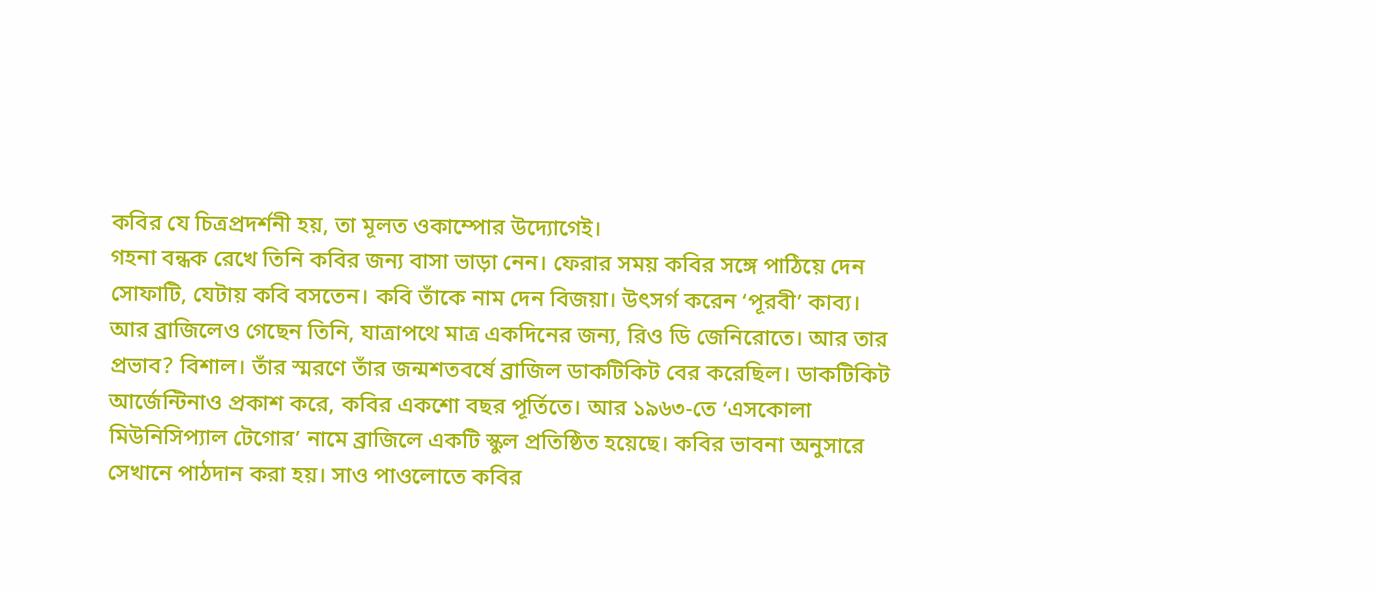কবির যে চিত্রপ্রদর্শনী হয়, তা মূলত ওকাম্পোর উদ্যোগেই।
গহনা বন্ধক রেখে তিনি কবির জন্য বাসা ভাড়া নেন। ফেরার সময় কবির সঙ্গে পাঠিয়ে দেন সোফাটি, যেটায় কবি বসতেন। কবি তাঁকে নাম দেন বিজয়া। উৎসর্গ করেন ‘পূরবী’ কাব্য।
আর ব্রাজিলেও গেছেন তিনি, যাত্রাপথে মাত্র একদিনের জন্য, রিও ডি জেনিরোতে। আর তার প্রভাব? বিশাল। তাঁর স্মরণে তাঁর জন্মশতবর্ষে ব্রাজিল ডাকটিকিট বের করেছিল। ডাকটিকিট আর্জেন্টিনাও প্রকাশ করে, কবির একশো বছর পূর্তিতে। আর ১৯৬৩-তে ‘এসকোলা মিউনিসিপ্যাল টেগোর’ নামে ব্রাজিলে একটি স্কুল প্রতিষ্ঠিত হয়েছে। কবির ভাবনা অনুসারে সেখানে পাঠদান করা হয়। সাও পাওলোতে কবির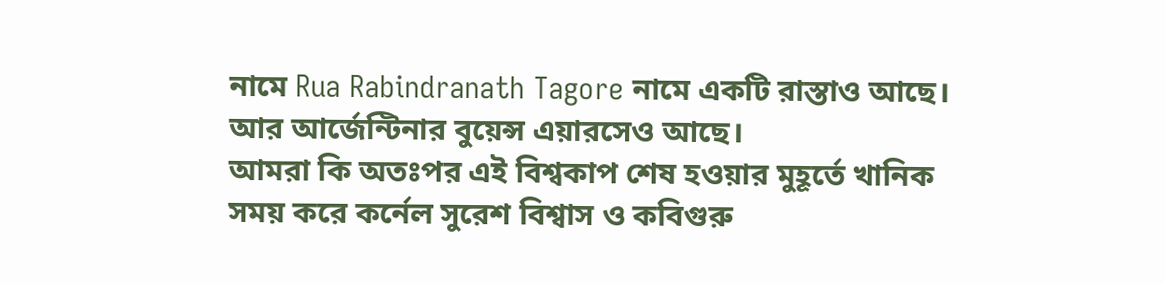নামে Rua Rabindranath Tagore নামে একটি রাস্তাও আছে। আর আর্জেন্টিনার বুয়েন্স এয়ারসেও আছে।
আমরা কি অতঃপর এই বিশ্বকাপ শেষ হওয়ার মুহূর্তে খানিক সময় করে কর্নেল সুরেশ বিশ্বাস ও কবিগুরু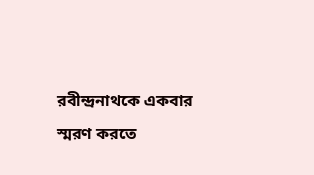রবীন্দ্রনাথকে একবার স্মরণ করতে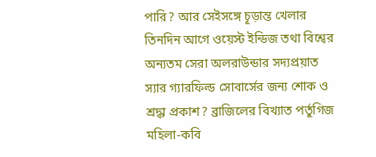পারি? আর সেইসঙ্গে চূড়ান্ত খেলার তিনদিন আগে ওয়েস্ট ইন্ডিজ তথা বিশ্বের অন্যতম সেরা অলরাউন্ডার সদ্যপ্রয়াত স্যার গ্যারফিল্ড সোবার্সের জন্য শোক ও শ্রদ্ধা প্রকাশ? ব্রাজিলের বিখ্যাত পর্তুগিজ মহিলা-কবি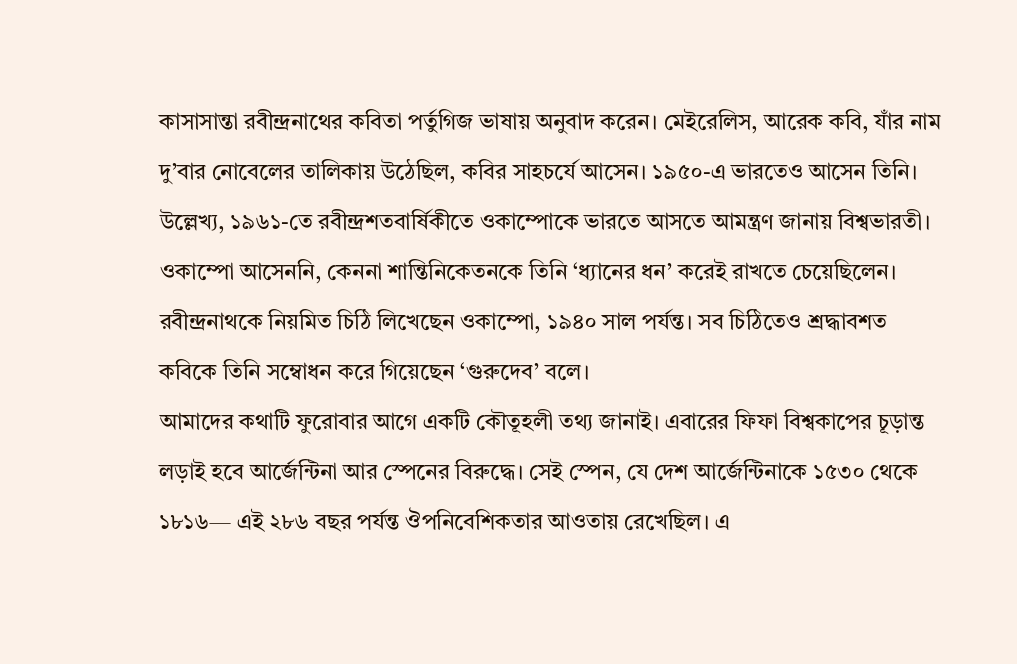কাসাসান্তা রবীন্দ্রনাথের কবিতা পর্তুগিজ ভাষায় অনুবাদ করেন। মেইরেলিস, আরেক কবি, যাঁর নাম দু’বার নোবেলের তালিকায় উঠেছিল, কবির সাহচর্যে আসেন। ১৯৫০-এ ভারতেও আসেন তিনি। উল্লেখ্য, ১৯৬১-তে রবীন্দ্রশতবার্ষিকীতে ওকাম্পোকে ভারতে আসতে আমন্ত্রণ জানায় বিশ্বভারতী। ওকাম্পো আসেননি, কেননা শান্তিনিকেতনকে তিনি ‘ধ্যানের ধন’ করেই রাখতে চেয়েছিলেন। রবীন্দ্রনাথকে নিয়মিত চিঠি লিখেছেন ওকাম্পো, ১৯৪০ সাল পর্যন্ত। সব চিঠিতেও শ্রদ্ধাবশত কবিকে তিনি সম্বোধন করে গিয়েছেন ‘গুরুদেব’ বলে।
আমাদের কথাটি ফুরোবার আগে একটি কৌতূহলী তথ্য জানাই। এবারের ফিফা বিশ্বকাপের চূড়ান্ত লড়াই হবে আর্জেন্টিনা আর স্পেনের বিরুদ্ধে। সেই স্পেন, যে দেশ আর্জেন্টিনাকে ১৫৩০ থেকে ১৮১৬— এই ২৮৬ বছর পর্যন্ত ঔপনিবেশিকতার আওতায় রেখেছিল। এ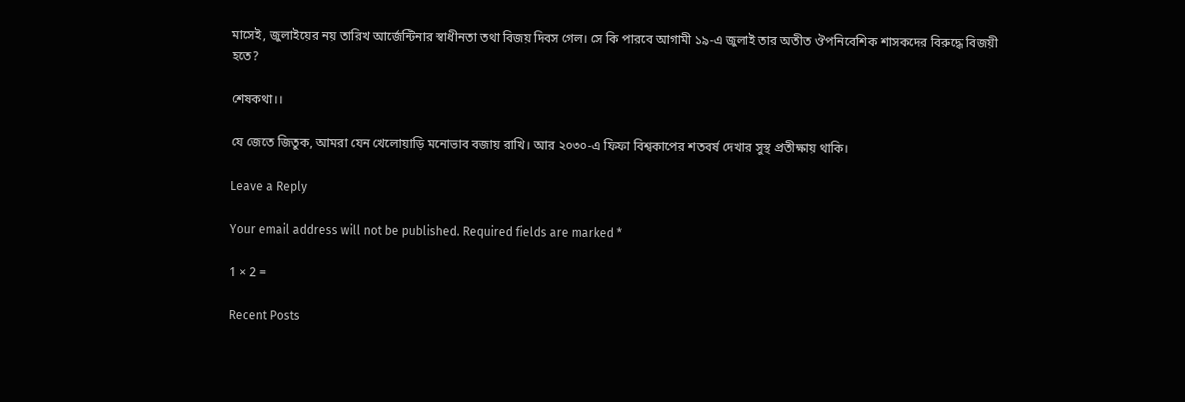মাসেই, জুলাইয়ের নয় তারিখ আর্জেন্টিনার স্বাধীনতা তথা বিজয় দিবস গেল। সে কি পারবে আগামী ১৯-এ জুলাই তার অতীত ঔপনিবেশিক শাসকদের বিরুদ্ধে বিজয়ী হতে?

শেষকথা।।

যে জেতে জিতুক, আমরা যেন খেলোয়াড়ি মনোভাব বজায় রাখি। আর ২০৩০-এ ফিফা বিশ্বকাপের শতবর্ষ দেখার সুস্থ প্রতীক্ষায় থাকি।

Leave a Reply

Your email address will not be published. Required fields are marked *

1 × 2 =

Recent Posts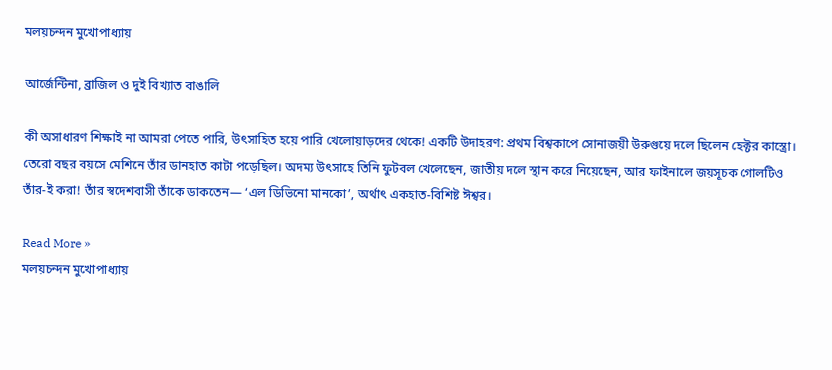মলয়চন্দন মুখোপাধ্যায়

আর্জেন্টিনা, ব্রাজিল ও দুই বিখ্যাত বাঙালি

কী অসাধারণ শিক্ষাই না আমরা পেতে পারি, উৎসাহিত হয়ে পারি খেলোয়াড়দের থেকে! একটি উদাহরণ: প্রথম বিশ্বকাপে সোনাজয়ী উরুগুয়ে দলে ছিলেন হেক্টর কাস্ত্রো। তেরো বছর বয়সে মেশিনে তাঁর ডানহাত কাটা পড়েছিল। অদম্য উৎসাহে তিনি ফুটবল খেলেছেন, জাতীয় দলে স্থান করে নিয়েছেন, আর ফাইনালে জয়সূচক গোলটিও তাঁর-ই করা! তাঁর স্বদেশবাসী তাঁকে ডাকতেন— ‘এল ডিভিনো মানকো’, অর্থাৎ একহাত-বিশিষ্ট ঈশ্বর।

Read More »
মলয়চন্দন মুখোপাধ্যায়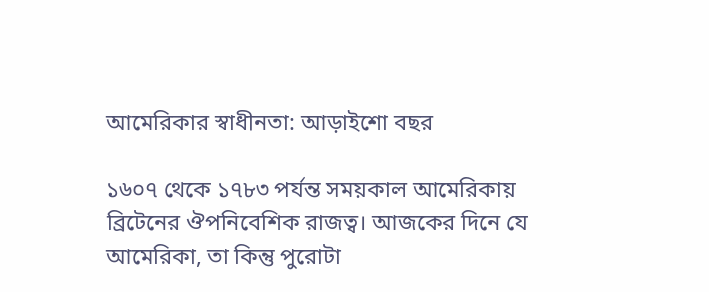আমেরিকার স্বাধীনতা: আড়াইশো বছর

১৬০৭ থেকে ১৭৮৩ পর্যন্ত সময়কাল আমেরিকায় ব্রিটেনের ঔপনিবেশিক রাজত্ব। আজকের দিনে যে আমেরিকা, তা কিন্তু পুরোটা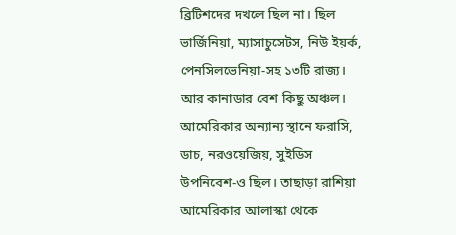ব্রিটিশদের দখলে ছিল না। ছিল ভার্জিনিয়া, ম্যাসাচুসেটস, নিউ ইয়র্ক, পেনসিলভেনিয়া-সহ ১৩টি রাজ্য। আর কানাডার বেশ কিছু অঞ্চল। আমেরিকার অন্যান্য স্থানে ফরাসি, ডাচ, নরওয়েজিয়, সুইডিস উপনিবেশ-ও ছিল। তাছাড়া রাশিয়া আমেরিকার আলাস্কা থেকে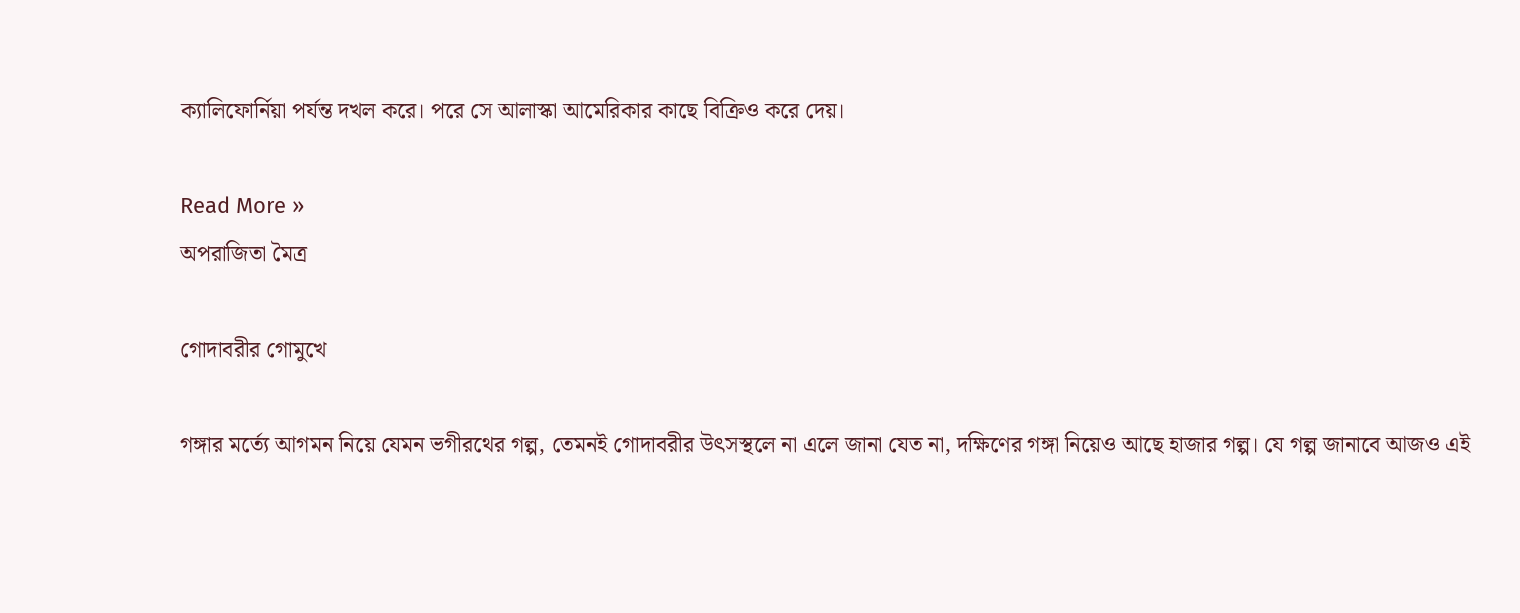ক্যালিফোর্নিয়া পর্যন্ত দখল করে। পরে সে আলাস্কা আমেরিকার কাছে বিক্রিও করে দেয়।

Read More »
অপরাজিতা মৈত্র

গোদাবরীর গোমুখে

গঙ্গার মর্ত্যে আগমন নিয়ে যেমন ভগীরথের গল্প, তেমনই গোদাবরীর উৎসস্থলে না এলে জানা যেত না, দক্ষিণের গঙ্গা নিয়েও আছে হাজার গল্প। যে গল্প জানাবে আজও এই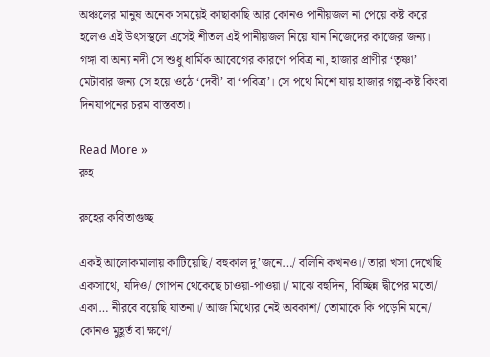অঞ্চলের মানুষ অনেক সময়েই কাছাকাছি আর কোনও পানীয়জল না পেয়ে কষ্ট করে হলেও এই উৎসস্থলে এসেই শীতল এই পানীয়জল নিয়ে যান নিজেদের কাজের জন্য। গঙ্গা বা অন্য নদী সে শুধু ধার্মিক আবেগের কারণে পবিত্র না, হাজার প্রাণীর ‘তৃষ্ণা’ মেটাবার জন্য সে হয়ে ওঠে ‘দেবী’ বা ‘পবিত্র’। সে পথে মিশে যায় হাজার গল্প-কষ্ট কিংবা দিনযাপনের চরম বাস্তবতা।

Read More »
রুহ

রুহের কবিতাগুচ্ছ

একই আলোকমালায় কাটিয়েছি/ বহুকাল দু’জনে…/ বলিনি কখনও।/ তারা খসা দেখেছি একসাথে, যদিও/ গোপন থেকেছে চাওয়া-পাওয়া।/ মাঝে বহুদিন, বিচ্ছিন্ন দ্বীপের মতো/ একা… নীরবে বয়েছি যাতনা।/ আজ মিথ্যের নেই অবকাশ/ তোমাকে কি পড়েনি মনে/ কোনও মুহূর্ত বা ক্ষণে/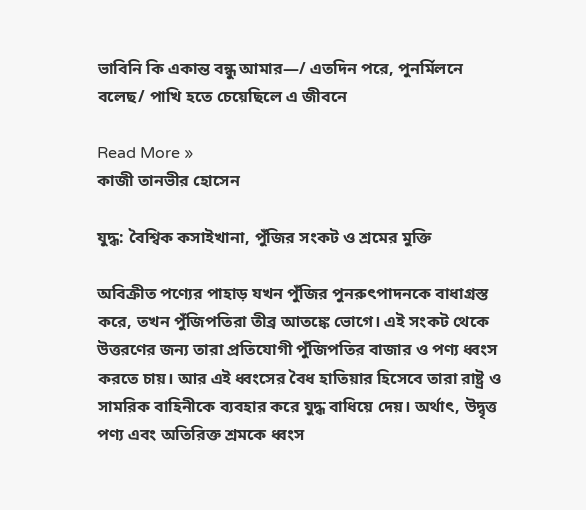ভাবিনি কি একান্ত বন্ধু আমার—/ এতদিন পরে, পুনর্মিলনে বলেছ/ পাখি হতে চেয়েছিলে এ জীবনে

Read More »
কাজী তানভীর হোসেন

যুদ্ধ: বৈশ্বিক কসাইখানা, পুঁজির সংকট ও শ্রমের মুক্তি

অবিক্রীত পণ্যের পাহাড় যখন পুঁজির পুনরুৎপাদনকে বাধাগ্রস্ত করে, তখন পুঁজিপতিরা তীব্র আতঙ্কে ভোগে। এই সংকট থেকে উত্তরণের জন্য তারা প্রতিযোগী পুঁজিপতির বাজার ও পণ্য ধ্বংস করতে চায়। আর এই ধ্বংসের বৈধ হাতিয়ার হিসেবে তারা রাষ্ট্র ও সামরিক বাহিনীকে ব্যবহার করে যুদ্ধ বাধিয়ে দেয়। অর্থাৎ, উদ্বৃত্ত পণ্য এবং অতিরিক্ত শ্রমকে ধ্বংস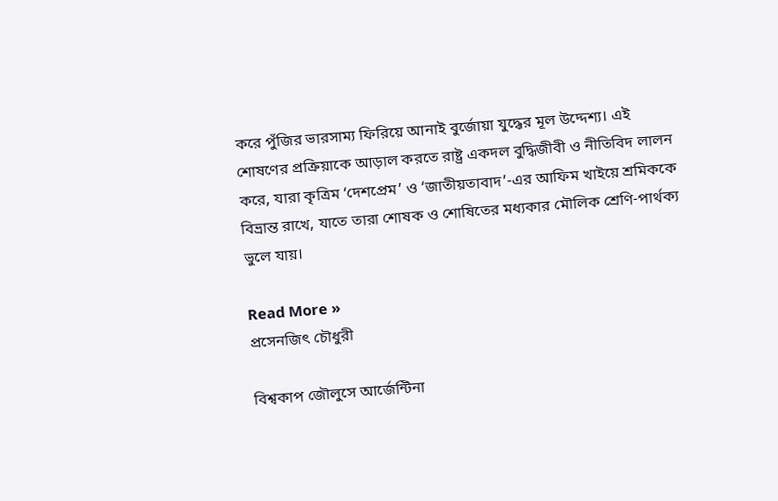করে পুঁজির ভারসাম্য ফিরিয়ে আনাই বুর্জোয়া যুদ্ধের মূল উদ্দেশ্য। এই শোষণের প্রক্রিয়াকে আড়াল করতে রাষ্ট্র একদল বুদ্ধিজীবী ও নীতিবিদ লালন করে, যারা কৃত্রিম ‘দেশপ্রেম’ ও ‘জাতীয়তাবাদ’-এর আফিম খাইয়ে শ্রমিককে বিভ্রান্ত রাখে, যাতে তারা শোষক ও শোষিতের মধ্যকার মৌলিক শ্রেণি-পার্থক্য ভুলে যায়।

Read More »
প্রসেনজিৎ চৌধুরী

বিশ্বকাপ জৌলুসে আর্জেন্টিনা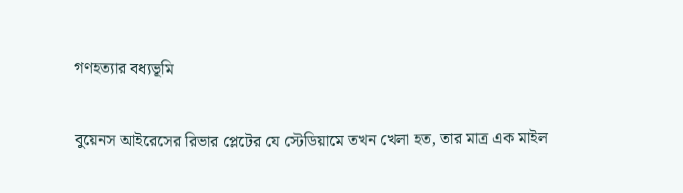গণহত্যার বধ্যভূমি

বুয়েনস আইরেসের রিভার প্লেটের যে স্টেডিয়ামে তখন খেলা হত, তার মাত্র এক মাইল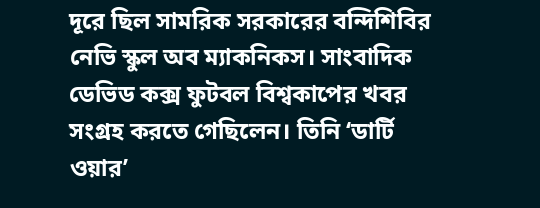দূরে ছিল সামরিক সরকারের বন্দিশিবির নেভি স্কুল অব ম্যাকনিকস। সাংবাদিক ডেভিড কক্স ফুটবল বিশ্বকাপের খবর সংগ্রহ করতে গেছিলেন। তিনি ‘ডার্টি ওয়ার’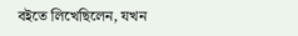বইতে লিখেছিলেন, যখন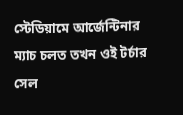স্টেডিয়ামে আর্জেন্টিনার ম্যাচ চলত তখন ওই টর্চার সেল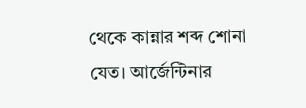থেকে কান্নার শব্দ শোনা যেত। আর্জেন্টিনার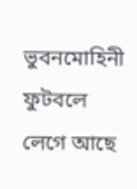ভুবনমোহিনী ফুটবলে লেগে আছে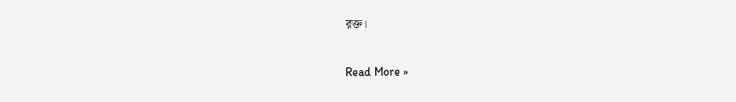রক্ত।

Read More »